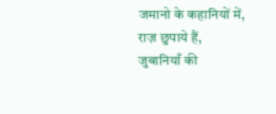जमानो के कहानियों में,
राज़ छुपाये हैं,
जुबानियाँ की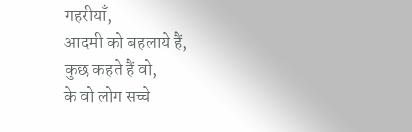गहरीयाँ,
आदमी को बहलाये हैं,
कुछ कहते हैं वो,
के वो लोग सच्चे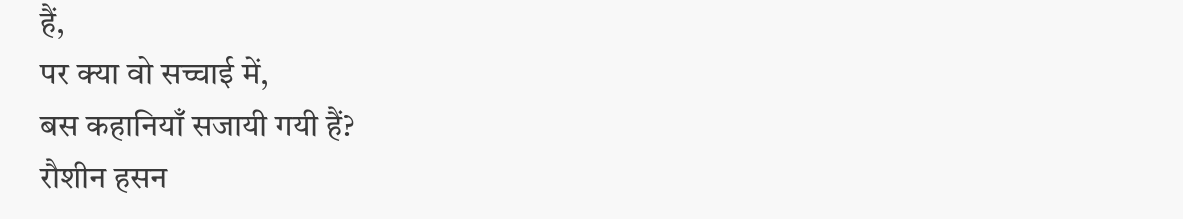हैं,
पर क्या वो सच्चाई में,
बस कहानियाँ सजायी गयी हैं?
रौशीन हसन